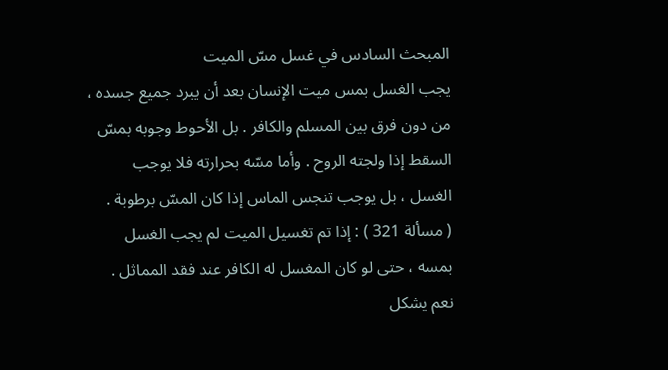المبحث السادس في غسل مسّ الميت
يجب الغسل بمس ميت الإنسان بعد أن يبرد جميع جسده ، من دون فرق بين المسلم والكافر . بل الأحوط وجوبه بمسّ السقط إذا ولجته الروح . وأما مسّه بحرارته فلا يوجب الغسل ، بل يوجب تنجس الماس إذا كان المسّ برطوبة .
( مسألة 321 ) : إذا تم تغسيل الميت لم يجب الغسل بمسه ، حتى لو كان المغسل له الكافر عند فقد المماثل . نعم يشكل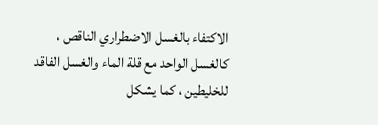الاكتفاء بالغسل الاضطراري الناقص ، كالغسل الواحد مع قلة الماء والغسل الفاقد للخليطين ، كما يشكل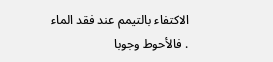الاكتفاء بالتيمم عند فقد الماء . فالأحوط وجوبا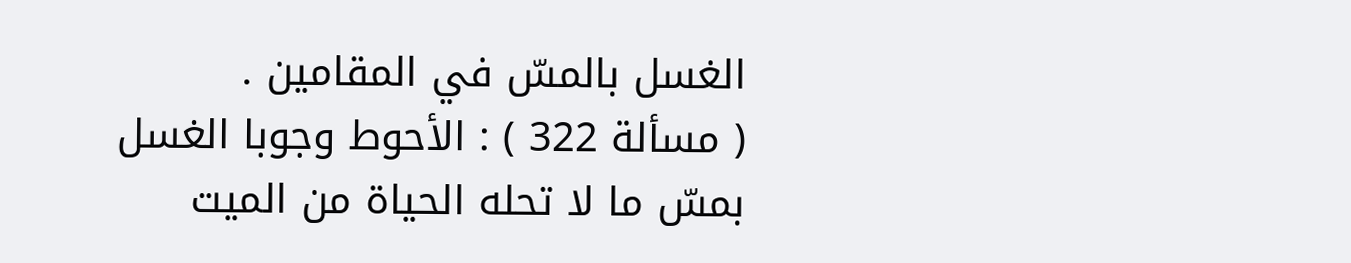الغسل بالمسّ في المقامين .
( مسألة 322 ) : الأحوط وجوبا الغسل بمسّ ما لا تحله الحياة من الميت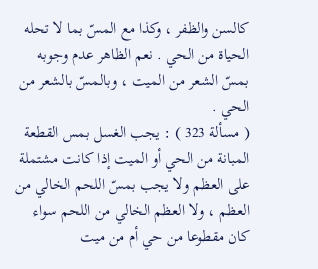كالسن والظفر ، وكذا مع المسّ بما لا تحله الحياة من الحي . نعم الظاهر عدم وجوبه بمسّ الشعر من الميت ، وبالمسّ بالشعر من الحي .
( مسألة 323 ) : يجب الغسل بمس القطعة المبانة من الحي أو الميت إذا كانت مشتملة على العظم ولا يجب بمسّ اللحم الخالي من العظم ، ولا العظم الخالي من اللحم سواء كان مقطوعا من حي أم من ميت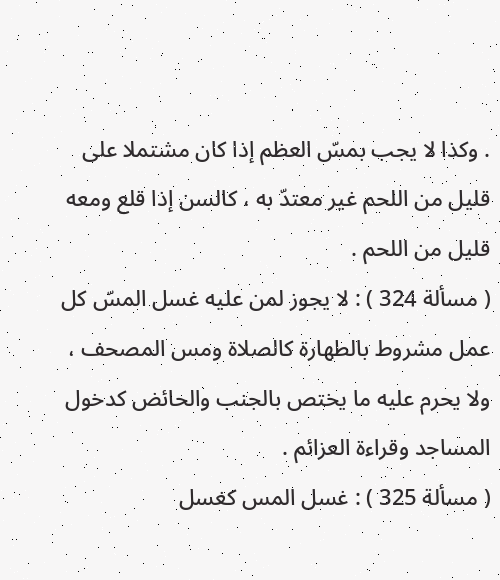. وكذا لا يجب بمسّ العظم إذا كان مشتملا على قليل من اللحم غير معتدّ به ، كالسن إذا قلع ومعه قليل من اللحم .
( مسألة 324 ) : لا يجوز لمن عليه غسل المسّ كل عمل مشروط بالطهارة كالصلاة ومس المصحف ، ولا يحرم عليه ما يختص بالجنب والحائض كدخول المساجد وقراءة العزائم .
( مسألة 325 ) : غسل المس كغسل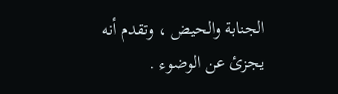الجنابة والحيض ، وتقدم أنه يجزئ عن الوضوء .